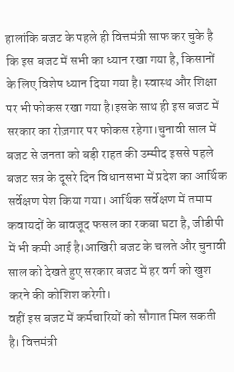हालांकि बजट के पहले ही वित्तमंत्री साफ कर चुके है कि इस बजट में सभी का ध्यान रखा गया है, किसानों के लिए विशेष ध्यान दिया गया है। स्वास्थ और शिक्षा पर भी फोकस रखा गया है।इसके साथ ही इस बजट में सरकार का रोज़गार पर फोकस रहेगा।चुनावी साल में बजट से जनता को बड़ी राहत की उम्मीद इससे पहले बजट सत्र के दूसरे दिन विधानसभा में प्रदेश का आर्थिक सर्वेक्षण पेश किया गया। आर्थिक सर्वेक्षण में तमाम कवायदों के बावजूद फसल का रकबा घटा है, जीडीपी में भी कमी आई है।आखिरी बजट के चलते और चुनावी साल को देखते हुए सरकार बजट में हर वर्ग को खुश करने की कोशिश करेगी।
वहीं इस बजट में कर्मचारियों को सौगात मिल सकती है। वित्तमंत्री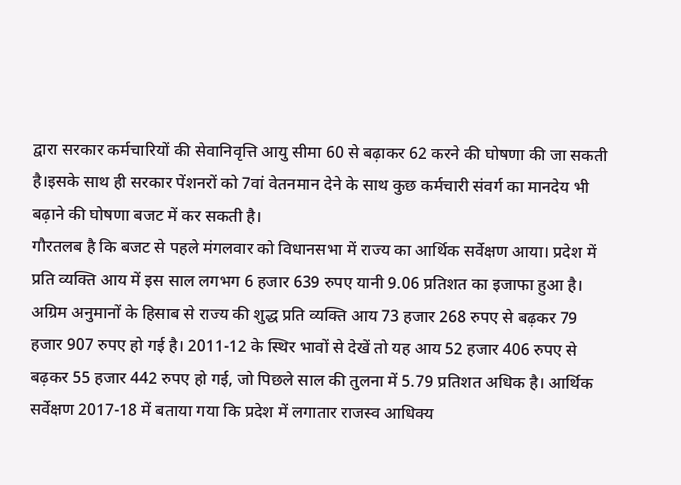द्वारा सरकार कर्मचारियों की सेवानिवृत्ति आयु सीमा 60 से बढ़ाकर 62 करने की घोषणा की जा सकती है।इसके साथ ही सरकार पेंशनरों को 7वां वेतनमान देने के साथ कुछ कर्मचारी संवर्ग का मानदेय भी बढ़ाने की घोषणा बजट में कर सकती है।
गौरतलब है कि बजट से पहले मंगलवार को विधानसभा में राज्य का आर्थिक सर्वेक्षण आया। प्रदेश में प्रति व्यक्ति आय में इस साल लगभग 6 हजार 639 रुपए यानी 9.06 प्रतिशत का इजाफा हुआ है। अग्रिम अनुमानों के हिसाब से राज्य की शुद्ध प्रति व्यक्ति आय 73 हजार 268 रुपए से बढ़कर 79 हजार 907 रुपए हो गई है। 2011-12 के स्थिर भावों से देखें तो यह आय 52 हजार 406 रुपए से बढ़कर 55 हजार 442 रुपए हो गई, जो पिछले साल की तुलना में 5.79 प्रतिशत अधिक है। आर्थिक सर्वेक्षण 2017-18 में बताया गया कि प्रदेश में लगातार राजस्व आधिक्य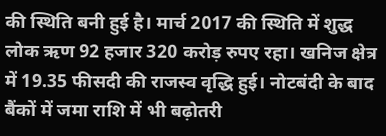की स्थिति बनी हुई है। मार्च 2017 की स्थिति में शुद्ध लोक ऋण 92 हजार 320 करोड़ रुपए रहा। खनिज क्षेत्र में 19.35 फीसदी की राजस्व वृद्धि हुई। नोटबंदी के बाद बैंकों में जमा राशि में भी बढ़ोतरी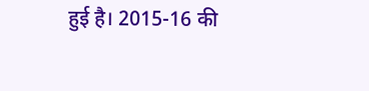हुई है। 2015-16 की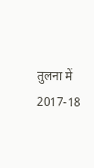तुलना में 2017-18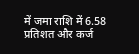में जमा राशि में 6.58 प्रतिशत और कर्ज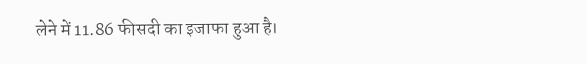लेने में 11.86 फीसदी का इजाफा हुआ है।